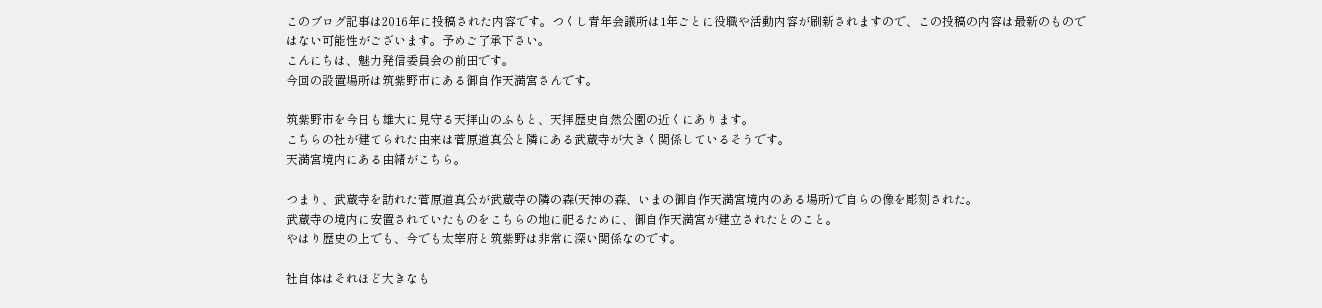このブログ記事は2016年に投稿された内容です。つくし青年会議所は1年ごとに役職や活動内容が刷新されますので、この投稿の内容は最新のものではない可能性がございます。予めご了承下さい。
こんにちは、魅力発信委員会の前田です。
今回の設置場所は筑紫野市にある御自作天満宮さんです。

筑紫野市を今日も雄大に見守る天拝山のふもと、天拝歴史自然公園の近くにあります。
こちらの社が建てられた由来は菅原道真公と隣にある武蔵寺が大きく関係しているそうです。
天満宮境内にある由緒がこちら。

つまり、武蔵寺を訪れた菅原道真公が武蔵寺の隣の森(天神の森、いまの御自作天満宮境内のある場所)で自らの像を彫刻された。
武蔵寺の境内に安置されていたものをこちらの地に祀るために、御自作天満宮が建立されたとのこと。
やはり歴史の上でも、今でも太宰府と筑紫野は非常に深い関係なのです。

社自体はそれほど大きなも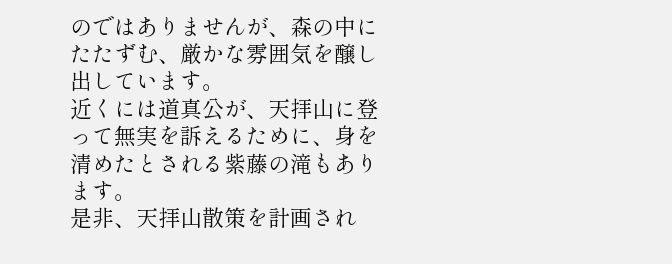のではありませんが、森の中にたたずむ、厳かな雰囲気を醸し出しています。
近くには道真公が、天拝山に登って無実を訴えるために、身を清めたとされる紫藤の滝もあります。
是非、天拝山散策を計画され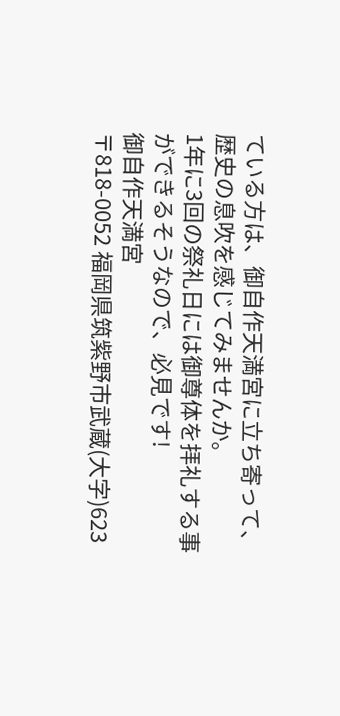ている方は、御自作天満宮に立ち寄って、歴史の息吹を感じてみませんか。
1年に3回の祭礼日には御尊体を拝礼する事ができるそうなので、必見です!
御自作天満宮
〒818-0052 福岡県筑紫野市武蔵(大字)623